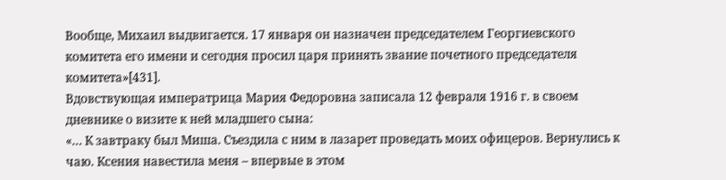Вообще, Михаил выдвигается. 17 января он назначен председателем Георгиевского комитета его имени и сегодня просил царя принять звание почетного председателя комитета»[431].
Вдовствующая императрица Мария Федоровна записала 12 февраля 1916 г. в своем дневнике о визите к ней младшего сына:
«… К завтраку был Миша. Съездила с ним в лазарет проведать моих офицеров. Вернулись к чаю. Ксения навестила меня – впервые в этом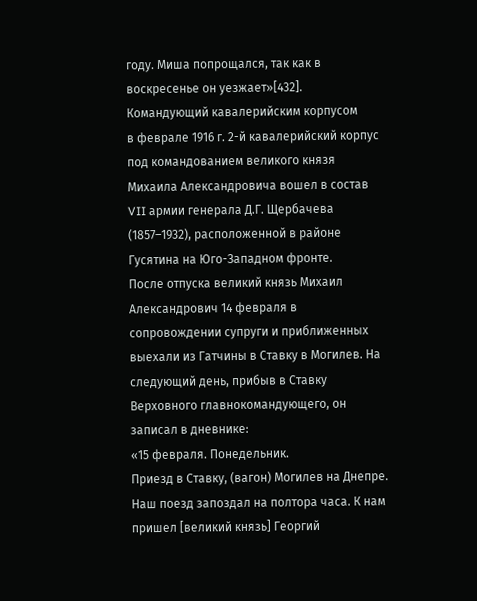году. Миша попрощался, так как в воскресенье он уезжает»[432].
Командующий кавалерийским корпусом
в феврале 1916 г. 2-й кавалерийский корпус под командованием великого князя Михаила Александровича вошел в состав VII армии генерала Д.Г. Щербачева (1857–1932), расположенной в районе Гусятина на Юго-Западном фронте.
После отпуска великий князь Михаил Александрович 14 февраля в сопровождении супруги и приближенных выехали из Гатчины в Ставку в Могилев. На следующий день, прибыв в Ставку Верховного главнокомандующего, он записал в дневнике:
«15 февраля. Понедельник.
Приезд в Ставку, (вагон) Могилев на Днепре.
Наш поезд запоздал на полтора часа. К нам пришел [великий князь] Георгий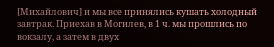[Михайлович] и мы все принялись кушать холодный завтрак. Приехав в Могилев, в 1 ч. мы прошлись по вокзалу, а затем в двух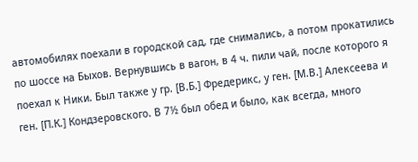автомобилях поехали в городской сад, где снимались, а потом прокатились по шоссе на Быхов. Вернувшись в вагон, в 4 ч. пили чай, после которого я поехал к Ники. Был также у гр. [В.Б.] Фредерикс, у ген. [М.В.] Алексеева и ген. [П.К.] Кондзеровского. В 7½ был обед и было, как всегда, много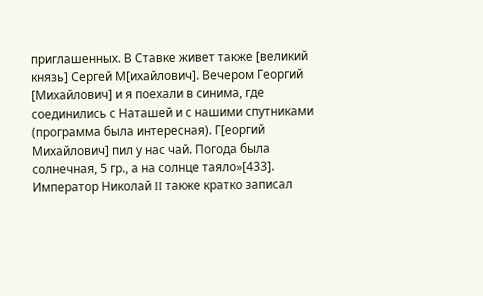приглашенных. В Ставке живет также [великий князь] Сергей М[ихайлович]. Вечером Георгий [Михайлович] и я поехали в синима, где соединились с Наташей и с нашими спутниками (программа была интересная). Г[еоргий Михайлович] пил у нас чай. Погода была солнечная, 5 гр., а на солнце таяло»[433].
Император Николай II также кратко записал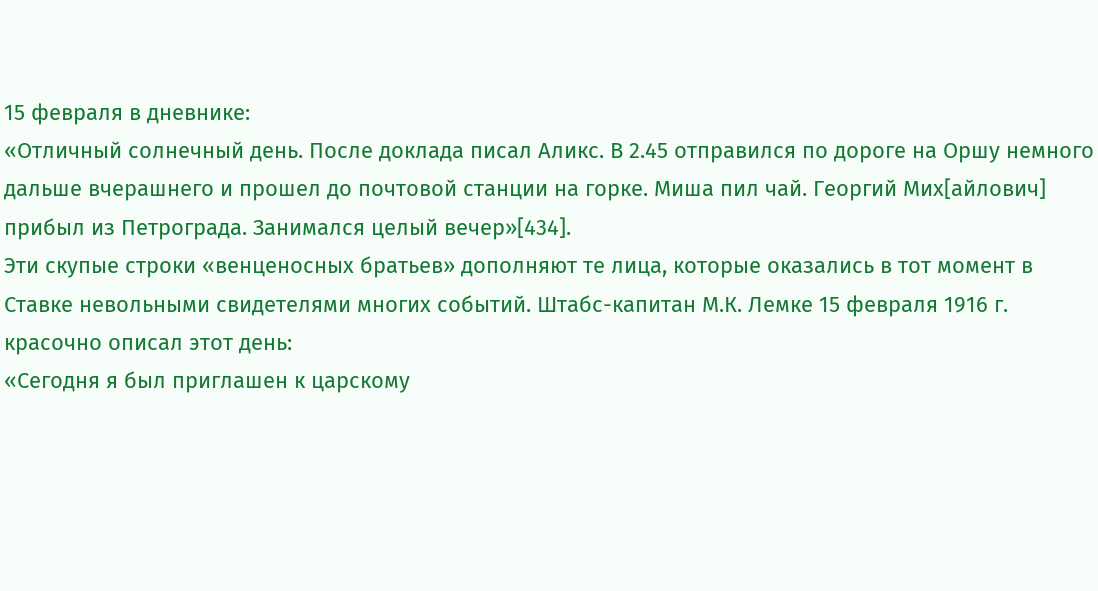15 февраля в дневнике:
«Отличный солнечный день. После доклада писал Аликс. В 2.45 отправился по дороге на Оршу немного дальше вчерашнего и прошел до почтовой станции на горке. Миша пил чай. Георгий Мих[айлович] прибыл из Петрограда. Занимался целый вечер»[434].
Эти скупые строки «венценосных братьев» дополняют те лица, которые оказались в тот момент в Ставке невольными свидетелями многих событий. Штабс-капитан М.К. Лемке 15 февраля 1916 г. красочно описал этот день:
«Сегодня я был приглашен к царскому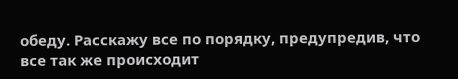обеду. Расскажу все по порядку, предупредив, что все так же происходит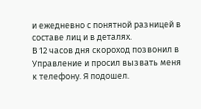и ежедневно с понятной разницей в составе лиц и в деталях.
В 12 часов дня скороход позвонил в Управление и просил вызвать меня к телефону. Я подошел.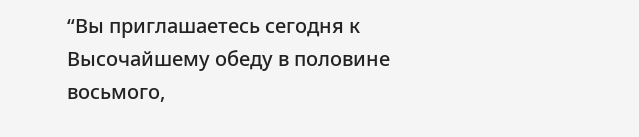“Вы приглашаетесь сегодня к Высочайшему обеду в половине восьмого,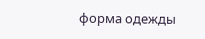форма одежды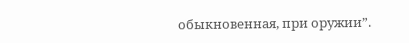обыкновенная, при оружии”.